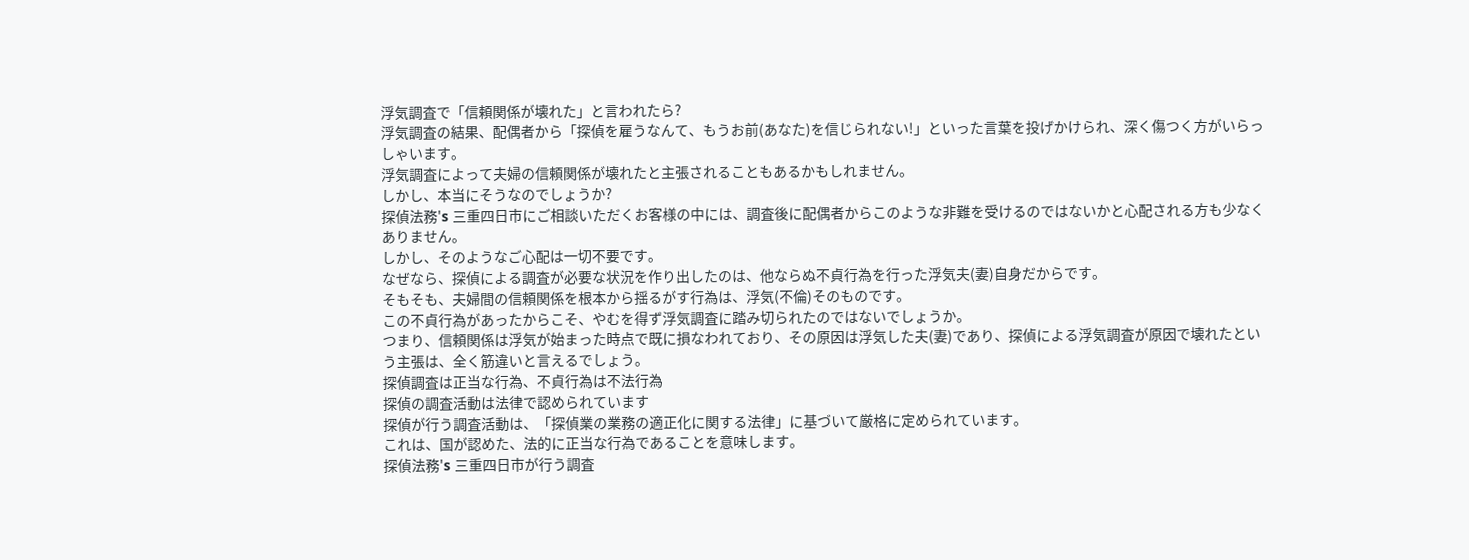浮気調査で「信頼関係が壊れた」と言われたら?
浮気調査の結果、配偶者から「探偵を雇うなんて、もうお前(あなた)を信じられない!」といった言葉を投げかけられ、深く傷つく方がいらっしゃいます。
浮気調査によって夫婦の信頼関係が壊れたと主張されることもあるかもしれません。
しかし、本当にそうなのでしょうか?
探偵法務's 三重四日市にご相談いただくお客様の中には、調査後に配偶者からこのような非難を受けるのではないかと心配される方も少なくありません。
しかし、そのようなご心配は一切不要です。
なぜなら、探偵による調査が必要な状況を作り出したのは、他ならぬ不貞行為を行った浮気夫(妻)自身だからです。
そもそも、夫婦間の信頼関係を根本から揺るがす行為は、浮気(不倫)そのものです。
この不貞行為があったからこそ、やむを得ず浮気調査に踏み切られたのではないでしょうか。
つまり、信頼関係は浮気が始まった時点で既に損なわれており、その原因は浮気した夫(妻)であり、探偵による浮気調査が原因で壊れたという主張は、全く筋違いと言えるでしょう。
探偵調査は正当な行為、不貞行為は不法行為
探偵の調査活動は法律で認められています
探偵が行う調査活動は、「探偵業の業務の適正化に関する法律」に基づいて厳格に定められています。
これは、国が認めた、法的に正当な行為であることを意味します。
探偵法務's 三重四日市が行う調査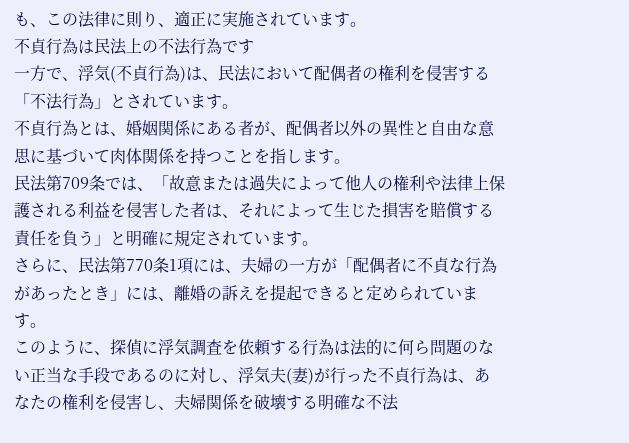も、この法律に則り、適正に実施されています。
不貞行為は民法上の不法行為です
一方で、浮気(不貞行為)は、民法において配偶者の権利を侵害する「不法行為」とされています。
不貞行為とは、婚姻関係にある者が、配偶者以外の異性と自由な意思に基づいて肉体関係を持つことを指します。
民法第709条では、「故意または過失によって他人の権利や法律上保護される利益を侵害した者は、それによって生じた損害を賠償する責任を負う」と明確に規定されています。
さらに、民法第770条1項には、夫婦の一方が「配偶者に不貞な行為があったとき」には、離婚の訴えを提起できると定められています。
このように、探偵に浮気調査を依頼する行為は法的に何ら問題のない正当な手段であるのに対し、浮気夫(妻)が行った不貞行為は、あなたの権利を侵害し、夫婦関係を破壊する明確な不法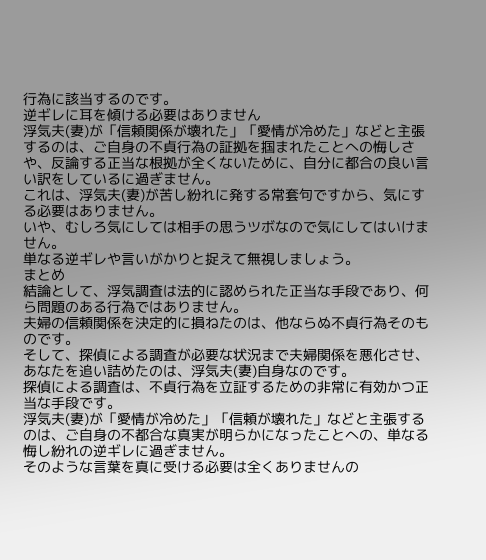行為に該当するのです。
逆ギレに耳を傾ける必要はありません
浮気夫(妻)が「信頼関係が壊れた」「愛情が冷めた」などと主張するのは、ご自身の不貞行為の証拠を掴まれたことへの悔しさや、反論する正当な根拠が全くないために、自分に都合の良い言い訳をしているに過ぎません。
これは、浮気夫(妻)が苦し紛れに発する常套句ですから、気にする必要はありません。
いや、むしろ気にしては相手の思うツボなので気にしてはいけません。
単なる逆ギレや言いがかりと捉えて無視しましょう。
まとめ
結論として、浮気調査は法的に認められた正当な手段であり、何ら問題のある行為ではありません。
夫婦の信頼関係を決定的に損ねたのは、他ならぬ不貞行為そのものです。
そして、探偵による調査が必要な状況まで夫婦関係を悪化させ、あなたを追い詰めたのは、浮気夫(妻)自身なのです。
探偵による調査は、不貞行為を立証するための非常に有効かつ正当な手段です。
浮気夫(妻)が「愛情が冷めた」「信頼が壊れた」などと主張するのは、ご自身の不都合な真実が明らかになったことへの、単なる悔し紛れの逆ギレに過ぎません。
そのような言葉を真に受ける必要は全くありませんの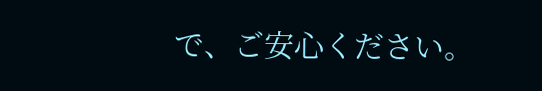で、ご安心ください。